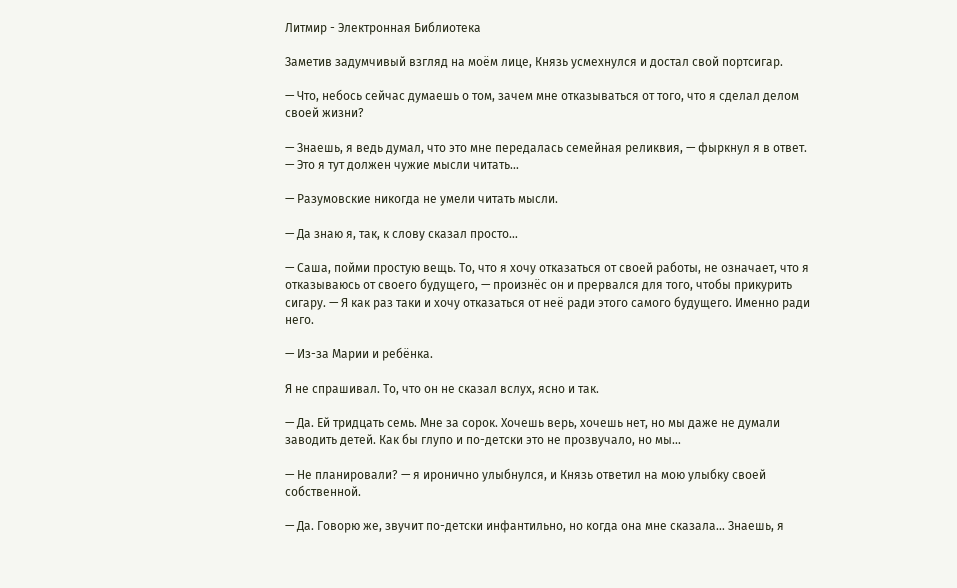Литмир - Электронная Библиотека

Заметив задумчивый взгляд на моём лице, Князь усмехнулся и достал свой портсигар.

— Что, небось сейчас думаешь о том, зачем мне отказываться от того, что я сделал делом своей жизни?

— Знаешь, я ведь думал, что это мне передалась семейная реликвия, — фыркнул я в ответ. — Это я тут должен чужие мысли читать…

— Разумовские никогда не умели читать мысли.

— Да знаю я, так, к слову сказал просто…

— Саша, пойми простую вещь. То, что я хочу отказаться от своей работы, не означает, что я отказываюсь от своего будущего, — произнёс он и прервался для того, чтобы прикурить сигару. — Я как раз таки и хочу отказаться от неё ради этого самого будущего. Именно ради него.

— Из-за Марии и ребёнка.

Я не спрашивал. То, что он не сказал вслух, ясно и так.

— Да. Ей тридцать семь. Мне за сорок. Хочешь верь, хочешь нет, но мы даже не думали заводить детей. Как бы глупо и по-детски это не прозвучало, но мы…

— Не планировали? — я иронично улыбнулся, и Князь ответил на мою улыбку своей собственной.

— Да. Говорю же, звучит по-детски инфантильно, но когда она мне сказала… Знаешь, я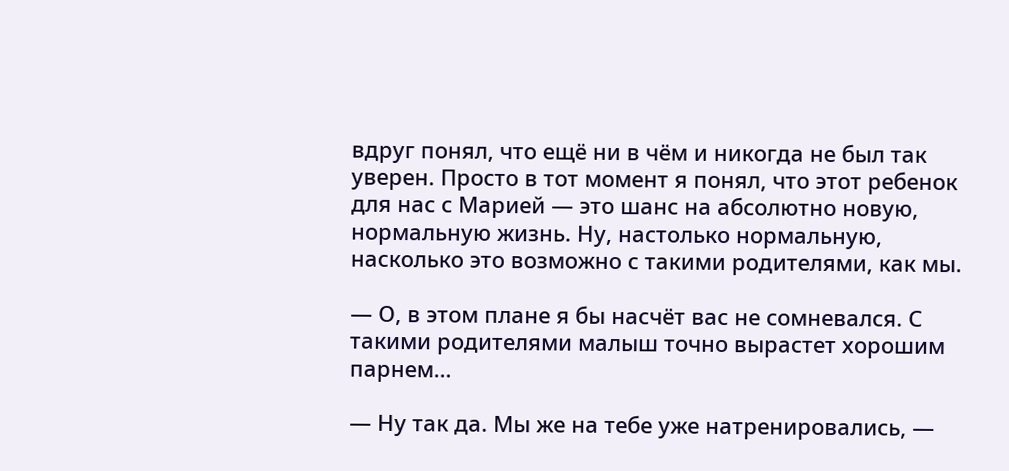вдруг понял, что ещё ни в чём и никогда не был так уверен. Просто в тот момент я понял, что этот ребенок для нас с Марией — это шанс на абсолютно новую, нормальную жизнь. Ну, настолько нормальную, насколько это возможно с такими родителями, как мы.

— О, в этом плане я бы насчёт вас не сомневался. С такими родителями малыш точно вырастет хорошим парнем…

— Ну так да. Мы же на тебе уже натренировались, —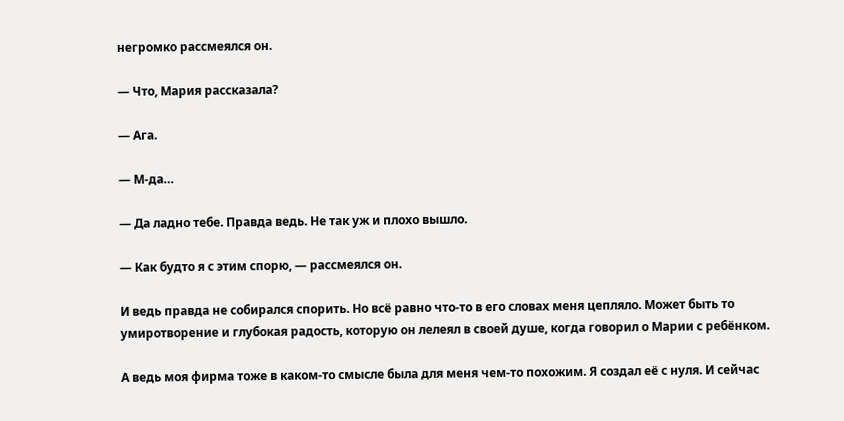негромко рассмеялся он.

— Что, Мария рассказала?

— Ага.

— М-да…

— Да ладно тебе. Правда ведь. Не так уж и плохо вышло.

— Как будто я с этим спорю, — рассмеялся он.

И ведь правда не собирался спорить. Но всё равно что-то в его словах меня цепляло. Может быть то умиротворение и глубокая радость, которую он лелеял в своей душе, когда говорил о Марии с ребёнком.

А ведь моя фирма тоже в каком-то смысле была для меня чем-то похожим. Я создал её с нуля. И сейчас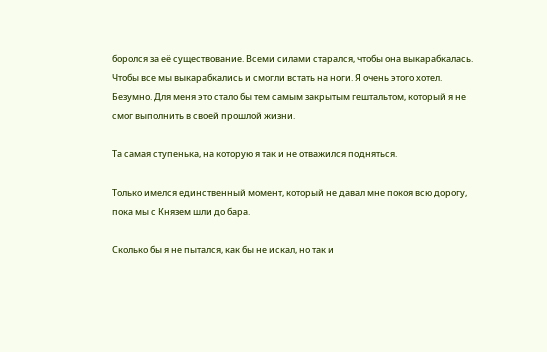боролся за её существование. Всеми силами старался, чтобы она выкарабкалась. Чтобы все мы выкарабкались и смогли встать на ноги. Я очень этого хотел. Безумно. Для меня это стало бы тем самым закрытым гештальтом, который я не смог выполнить в своей прошлой жизни.

Та самая ступенька, на которую я так и не отважился подняться.

Только имелся единственный момент, который не давал мне покоя всю дорогу, пока мы с Князем шли до бара.

Сколько бы я не пытался, как бы не искал, но так и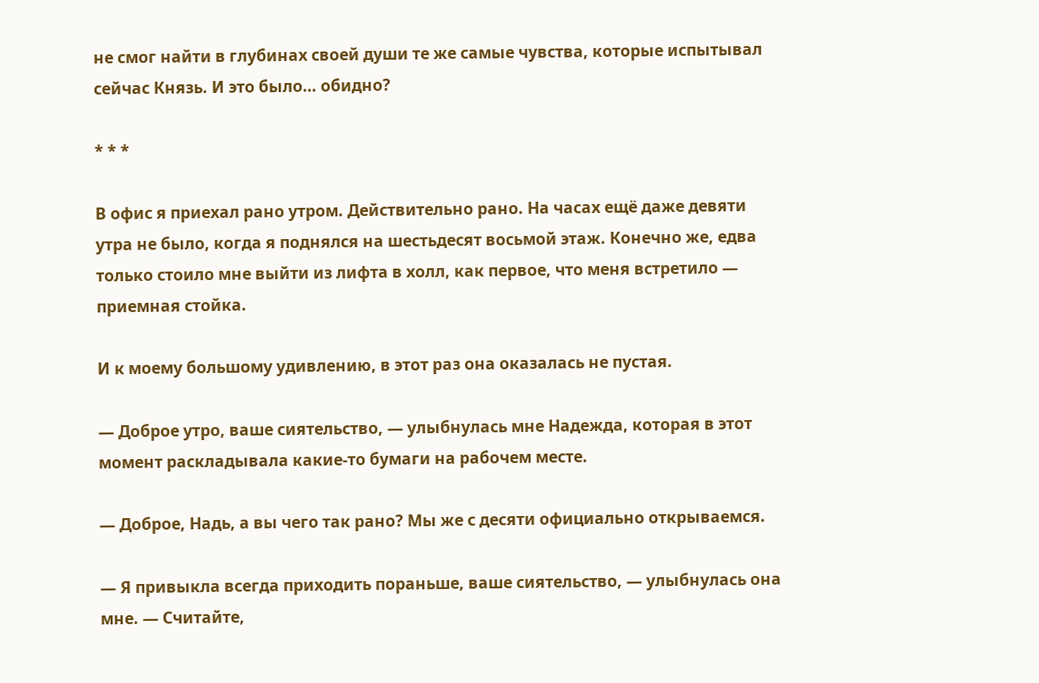не смог найти в глубинах своей души те же самые чувства, которые испытывал сейчас Князь. И это было… обидно?

* * *

В офис я приехал рано утром. Действительно рано. На часах ещё даже девяти утра не было, когда я поднялся на шестьдесят восьмой этаж. Конечно же, едва только стоило мне выйти из лифта в холл, как первое, что меня встретило — приемная стойка.

И к моему большому удивлению, в этот раз она оказалась не пустая.

— Доброе утро, ваше сиятельство, — улыбнулась мне Надежда, которая в этот момент раскладывала какие-то бумаги на рабочем месте.

— Доброе, Надь, а вы чего так рано? Мы же с десяти официально открываемся.

— Я привыкла всегда приходить пораньше, ваше сиятельство, — улыбнулась она мне. — Считайте,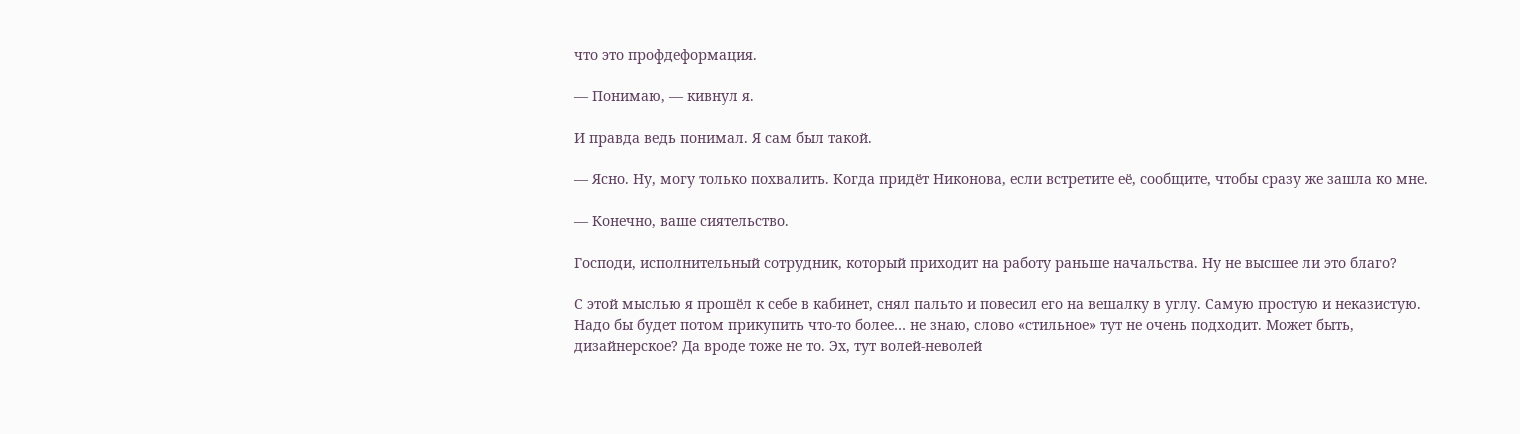что это профдеформация.

— Понимаю, — кивнул я.

И правда ведь понимал. Я сам был такой.

— Ясно. Ну, могу только похвалить. Когда придёт Никонова, если встретите её, сообщите, чтобы сразу же зашла ко мне.

— Конечно, ваше сиятельство.

Господи, исполнительный сотрудник, который приходит на работу раньше начальства. Ну не высшее ли это благо?

С этой мыслью я прошёл к себе в кабинет, снял пальто и повесил его на вешалку в углу. Самую простую и неказистую. Надо бы будет потом прикупить что-то более… не знаю, слово «стильное» тут не очень подходит. Может быть, дизайнерское? Да вроде тоже не то. Эх, тут волей-неволей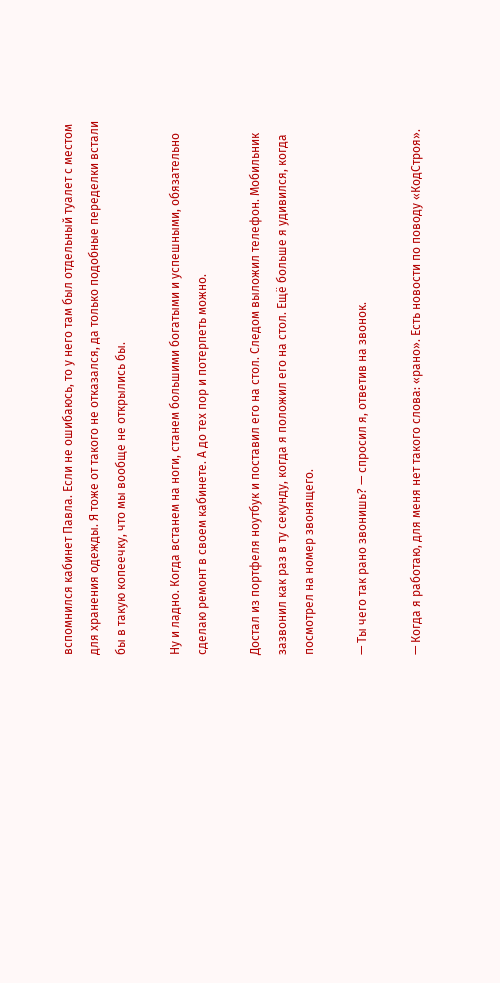вспомнился кабинет Павла. Если не ошибаюсь, то у него там был отдельный туалет с местом для хранения одежды. Я тоже от такого не отказался, да только подобные переделки встали бы в такую копеечку, что мы вообще не открылись бы.

Ну и ладно. Когда встанем на ноги, станем большими богатыми и успешными, обязательно сделаю ремонт в своем кабинете. А до тех пор и потерпеть можно.

Достал из портфеля ноутбук и поставил его на стол. Следом выложил телефон. Мобильник зазвонил как раз в ту секунду, когда я положил его на стол. Ещё больше я удивился, когда посмотрел на номер звонящего.

— Ты чего так рано звонишь? — спросил я, ответив на звонок.

— Когда я работаю, для меня нет такого слова: «рано». Есть новости по поводу «КодСтроя».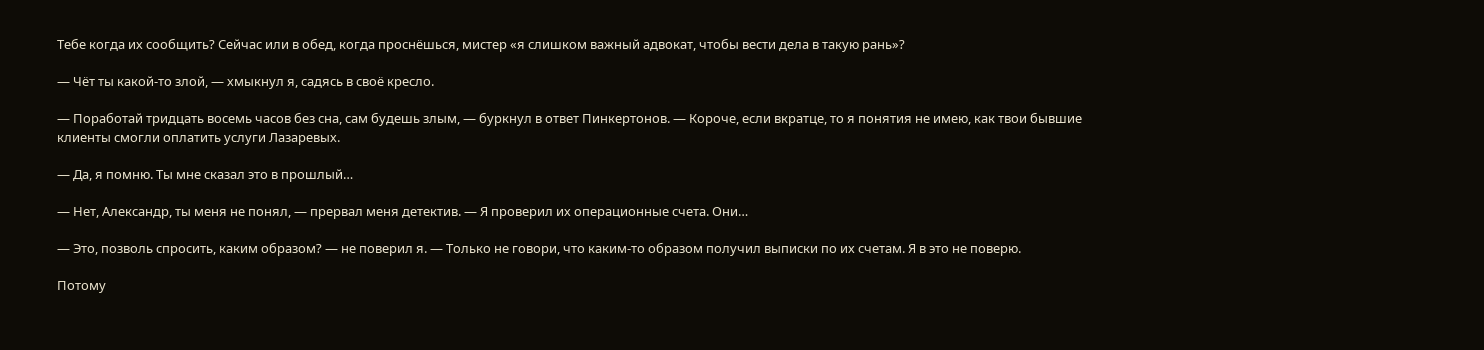Тебе когда их сообщить? Сейчас или в обед, когда проснёшься, мистер «я слишком важный адвокат, чтобы вести дела в такую рань»?

— Чёт ты какой-то злой, — хмыкнул я, садясь в своё кресло.

— Поработай тридцать восемь часов без сна, сам будешь злым, — буркнул в ответ Пинкертонов. — Короче, если вкратце, то я понятия не имею, как твои бывшие клиенты смогли оплатить услуги Лазаревых.

— Да, я помню. Ты мне сказал это в прошлый…

— Нет, Александр, ты меня не понял, — прервал меня детектив. — Я проверил их операционные счета. Они…

— Это, позволь спросить, каким образом? — не поверил я. — Только не говори, что каким-то образом получил выписки по их счетам. Я в это не поверю.

Потому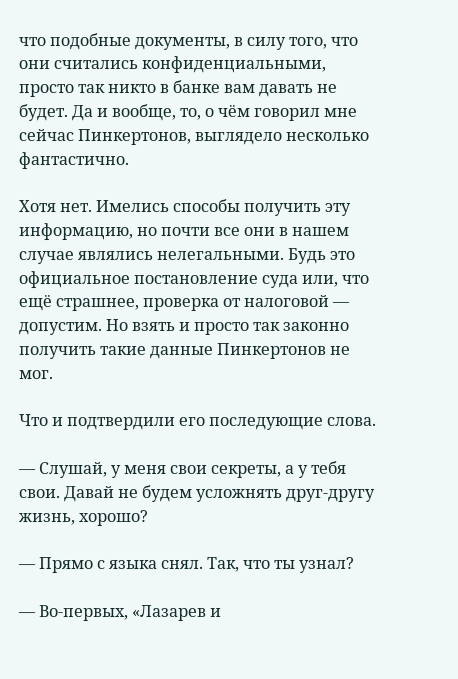что подобные документы, в силу того, что они считались конфиденциальными, просто так никто в банке вам давать не будет. Да и вообще, то, о чём говорил мне сейчас Пинкертонов, выглядело несколько фантастично.

Хотя нет. Имелись способы получить эту информацию, но почти все они в нашем случае являлись нелегальными. Будь это официальное постановление суда или, что ещё страшнее, проверка от налоговой — допустим. Но взять и просто так законно получить такие данные Пинкертонов не мог.

Что и подтвердили его последующие слова.

— Слушай, у меня свои секреты, а у тебя свои. Давай не будем усложнять друг-другу жизнь, хорошо?

— Прямо с языка снял. Так, что ты узнал?

— Во-первых, «Лазарев и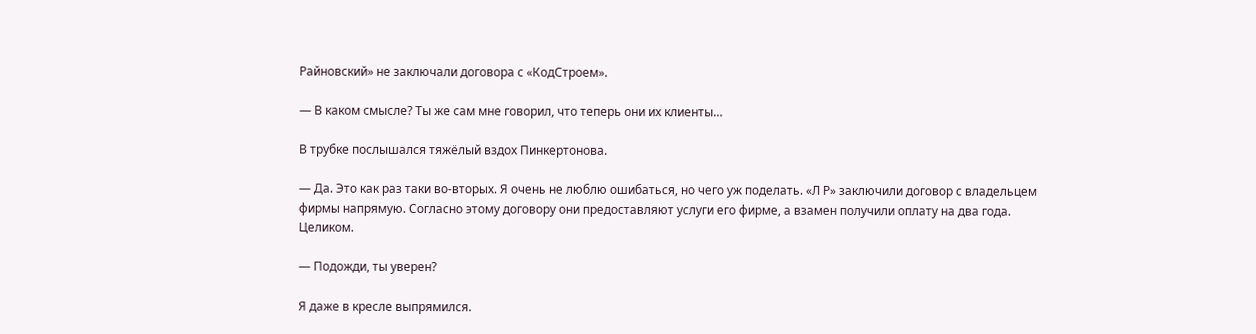Райновский» не заключали договора с «КодСтроем».

— В каком смысле? Ты же сам мне говорил, что теперь они их клиенты…

В трубке послышался тяжёлый вздох Пинкертонова.

— Да. Это как раз таки во-вторых. Я очень не люблю ошибаться, но чего уж поделать. «Л Р» заключили договор с владельцем фирмы напрямую. Согласно этому договору они предоставляют услуги его фирме, а взамен получили оплату на два года. Целиком.

— Подожди, ты уверен?

Я даже в кресле выпрямился.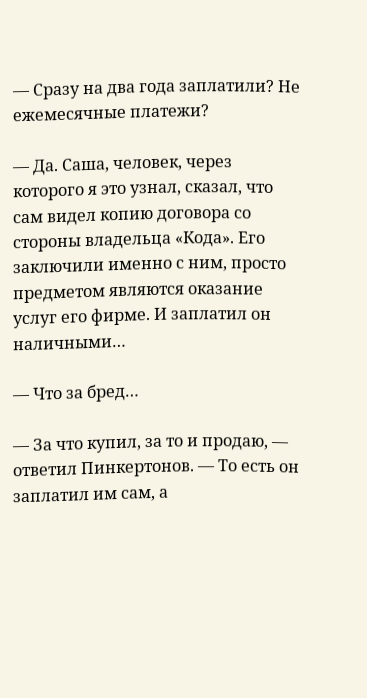— Сразу на два года заплатили? Не ежемесячные платежи?

— Да. Саша, человек, через которого я это узнал, сказал, что сам видел копию договора со стороны владельца «Кода». Его заключили именно с ним, просто предметом являются оказание услуг его фирме. И заплатил он наличными…

— Что за бред…

— За что купил, за то и продаю, — ответил Пинкертонов. — То есть он заплатил им сам, а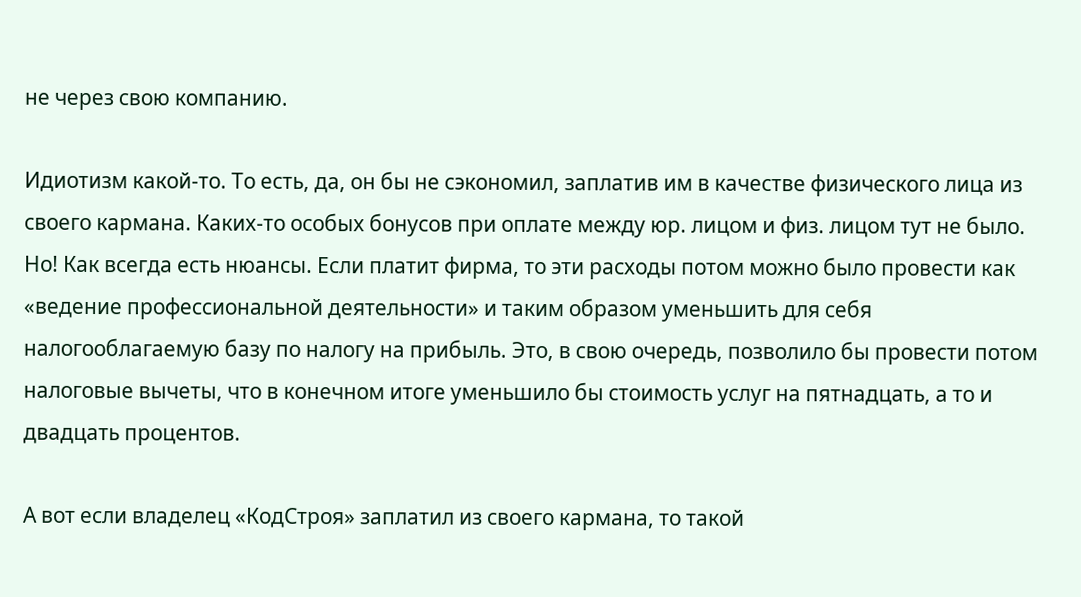не через свою компанию.

Идиотизм какой-то. То есть, да, он бы не сэкономил, заплатив им в качестве физического лица из своего кармана. Каких-то особых бонусов при оплате между юр. лицом и физ. лицом тут не было. Но! Как всегда есть нюансы. Если платит фирма, то эти расходы потом можно было провести как «ведение профессиональной деятельности» и таким образом уменьшить для себя налогооблагаемую базу по налогу на прибыль. Это, в свою очередь, позволило бы провести потом налоговые вычеты, что в конечном итоге уменьшило бы стоимость услуг на пятнадцать, а то и двадцать процентов.

А вот если владелец «КодСтроя» заплатил из своего кармана, то такой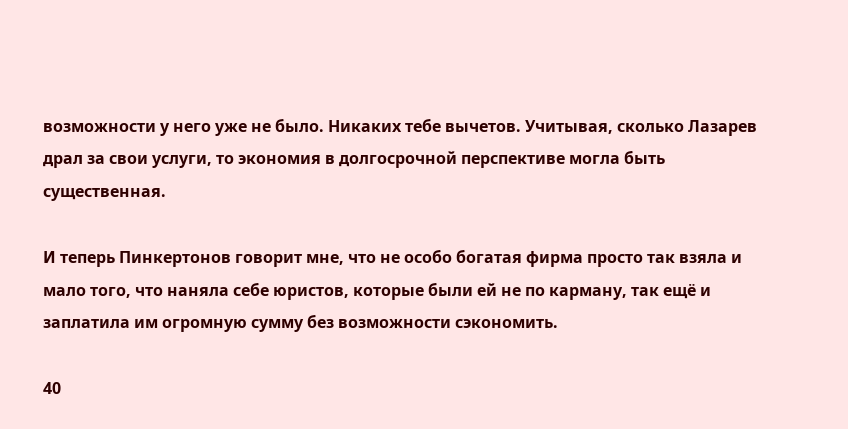возможности у него уже не было. Никаких тебе вычетов. Учитывая, сколько Лазарев драл за свои услуги, то экономия в долгосрочной перспективе могла быть существенная.

И теперь Пинкертонов говорит мне, что не особо богатая фирма просто так взяла и мало того, что наняла себе юристов, которые были ей не по карману, так ещё и заплатила им огромную сумму без возможности сэкономить.

40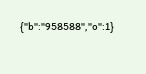{"b":"958588","o":1}